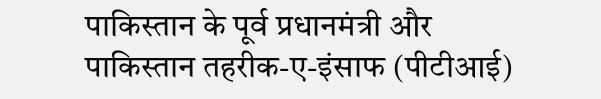पाकिस्तान के पूर्व प्रधानमंत्री और पाकिस्तान तहरीक-ए-इंसाफ (पीटीआई)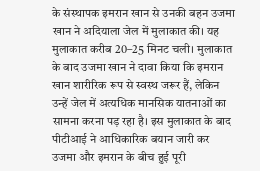के संस्थापक इमरान खान से उनकी बहन उजमा खान ने अदियाला जेल में मुलाकात की। यह मुलाकात करीब 20–25 मिनट चली। मुलाकात के बाद उजमा खान ने दावा किया कि इमरान खान शारीरिक रूप से स्वस्थ जरूर हैं, लेकिन उन्हें जेल में अत्यधिक मानसिक यातनाओं का सामना करना पड़ रहा है। इस मुलाकात के बाद पीटीआई ने आधिकारिक बयान जारी कर उजमा और इमरान के बीच हुई पूरी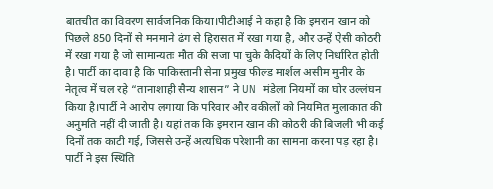बातचीत का विवरण सार्वजनिक किया।पीटीआई ने कहा है कि इमरान खान को पिछले 850 दिनों से मनमाने ढंग से हिरासत में रखा गया है, और उन्हें ऐसी कोठरी में रखा गया है जो सामान्यतः मौत की सजा पा चुके कैदियों के लिए निर्धारित होती है। पार्टी का दावा है कि पाकिस्तानी सेना प्रमुख फील्ड मार्शल असीम मुनीर के नेतृत्व में चल रहे “तानाशाही सैन्य शासन” ने UN मंडेला नियमों का घोर उल्लंघन किया है।पार्टी ने आरोप लगाया कि परिवार और वकीलों को नियमित मुलाकात की अनुमति नहीं दी जाती है। यहां तक कि इमरान खान की कोठरी की बिजली भी कई दिनों तक काटी गई, जिससे उन्हें अत्यधिक परेशानी का सामना करना पड़ रहा है। पार्टी ने इस स्थिति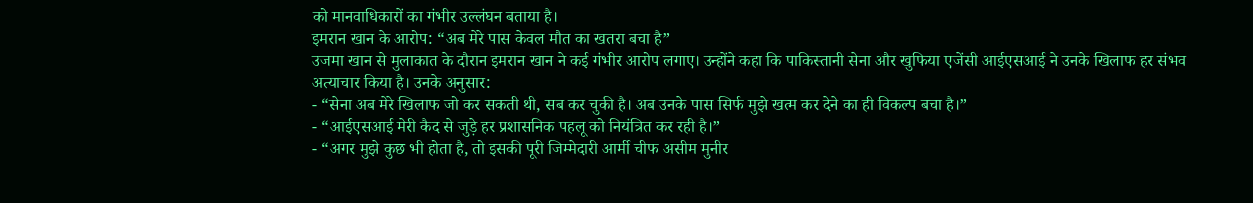को मानवाधिकारों का गंभीर उल्लंघन बताया है।
इमरान खान के आरोप: “अब मेरे पास केवल मौत का खतरा बचा है”
उजमा खान से मुलाकात के दौरान इमरान खान ने कई गंभीर आरोप लगाए। उन्होंने कहा कि पाकिस्तानी सेना और खुफिया एजेंसी आईएसआई ने उनके खिलाफ हर संभव अत्याचार किया है। उनके अनुसार:
- “सेना अब मेरे खिलाफ जो कर सकती थी, सब कर चुकी है। अब उनके पास सिर्फ मुझे खत्म कर देने का ही विकल्प बचा है।”
- “आईएसआई मेरी कैद से जुड़े हर प्रशासनिक पहलू को नियंत्रित कर रही है।”
- “अगर मुझे कुछ भी होता है, तो इसकी पूरी जिम्मेदारी आर्मी चीफ असीम मुनीर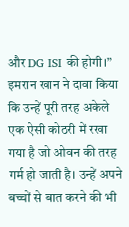और DG ISI की होगी।”
इमरान खान ने दावा किया कि उन्हें पूरी तरह अकेले एक ऐसी कोठरी में रखा गया है जो ओवन की तरह गर्म हो जाती है। उन्हें अपने बच्चों से बात करने की भी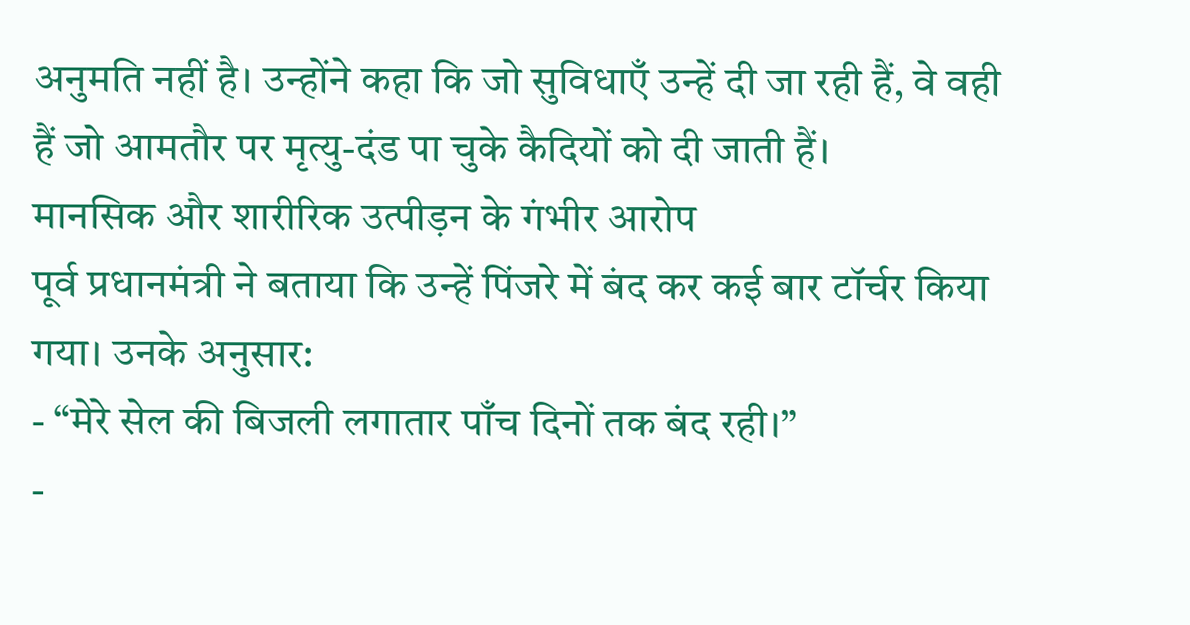अनुमति नहीं है। उन्होंने कहा कि जो सुविधाएँ उन्हें दी जा रही हैं, वे वही हैं जो आमतौर पर मृत्यु-दंड पा चुके कैदियों को दी जाती हैं।
मानसिक और शारीरिक उत्पीड़न के गंभीर आरोप
पूर्व प्रधानमंत्री ने बताया कि उन्हें पिंजरे में बंद कर कई बार टॉर्चर किया गया। उनके अनुसार:
- “मेरे सेल की बिजली लगातार पाँच दिनों तक बंद रही।”
-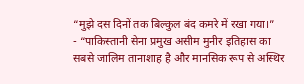“मुझे दस दिनों तक बिल्कुल बंद कमरे में रखा गया।”
- “पाकिस्तानी सेना प्रमुख असीम मुनीर इतिहास का सबसे जालिम तानाशाह है और मानसिक रूप से अस्थिर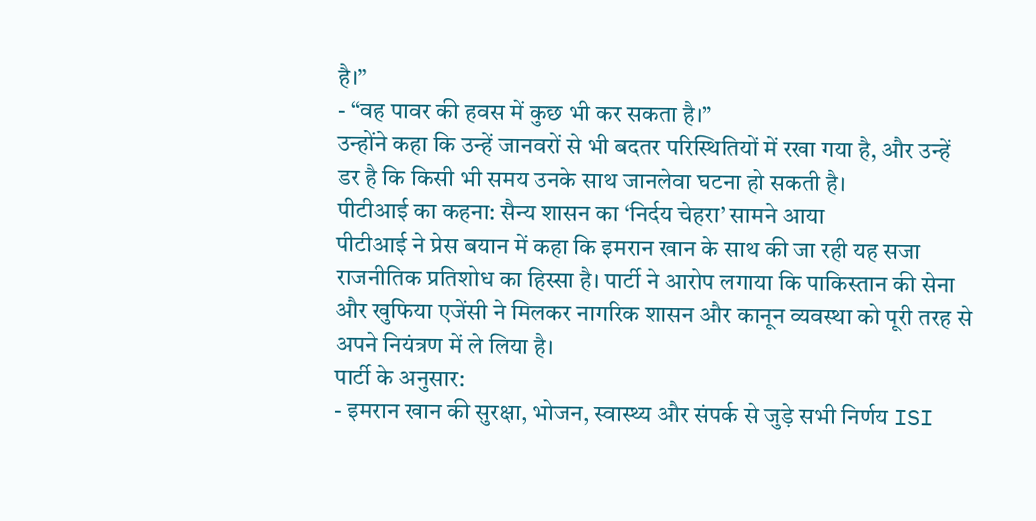है।”
- “वह पावर की हवस में कुछ भी कर सकता है।”
उन्होंने कहा कि उन्हें जानवरों से भी बदतर परिस्थितियों में रखा गया है, और उन्हें डर है कि किसी भी समय उनके साथ जानलेवा घटना हो सकती है।
पीटीआई का कहना: सैन्य शासन का ‘निर्दय चेहरा’ सामने आया
पीटीआई ने प्रेस बयान में कहा कि इमरान खान के साथ की जा रही यह सजा राजनीतिक प्रतिशोध का हिस्सा है। पार्टी ने आरोप लगाया कि पाकिस्तान की सेना और खुफिया एजेंसी ने मिलकर नागरिक शासन और कानून व्यवस्था को पूरी तरह से अपने नियंत्रण में ले लिया है।
पार्टी के अनुसार:
- इमरान खान की सुरक्षा, भोजन, स्वास्थ्य और संपर्क से जुड़े सभी निर्णय ISI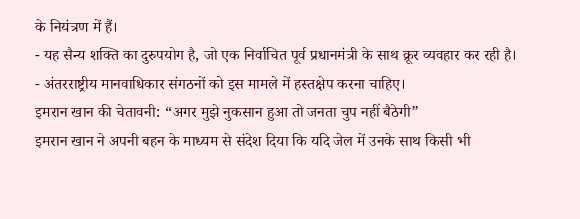के नियंत्रण में हैं।
- यह सैन्य शक्ति का दुरुपयोग है, जो एक निर्वाचित पूर्व प्रधानमंत्री के साथ क्रूर व्यवहार कर रही है।
- अंतरराष्ट्रीय मानवाधिकार संगठनों को इस मामले में हस्तक्षेप करना चाहिए।
इमरान खान की चेतावनी: “अगर मुझे नुकसान हुआ तो जनता चुप नहीं बैठेगी”
इमरान खान ने अपनी बहन के माध्यम से संदेश दिया कि यदि जेल में उनके साथ किसी भी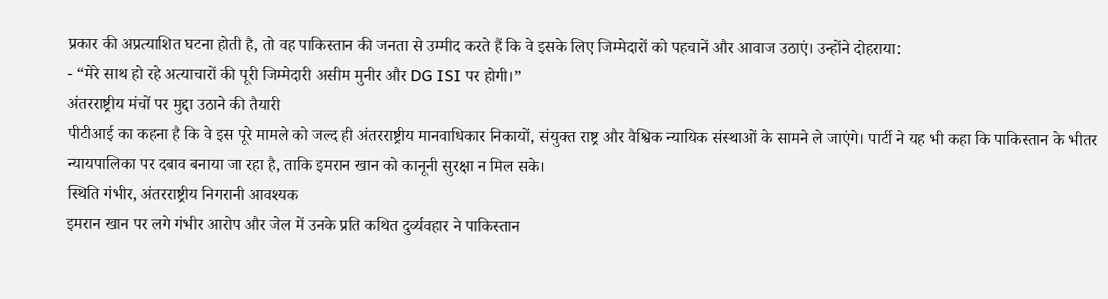प्रकार की अप्रत्याशित घटना होती है, तो वह पाकिस्तान की जनता से उम्मीद करते हैं कि वे इसके लिए जिम्मेदारों को पहचानें और आवाज उठाएं। उन्होंने दोहराया:
- “मेरे साथ हो रहे अत्याचारों की पूरी जिम्मेदारी असीम मुनीर और DG ISI पर होगी।”
अंतरराष्ट्रीय मंचों पर मुद्दा उठाने की तैयारी
पीटीआई का कहना है कि वे इस पूरे मामले को जल्द ही अंतरराष्ट्रीय मानवाधिकार निकायों, संयुक्त राष्ट्र और वैश्विक न्यायिक संस्थाओं के सामने ले जाएंगे। पार्टी ने यह भी कहा कि पाकिस्तान के भीतर न्यायपालिका पर दबाव बनाया जा रहा है, ताकि इमरान खान को कानूनी सुरक्षा न मिल सके।
स्थिति गंभीर, अंतरराष्ट्रीय निगरानी आवश्यक
इमरान खान पर लगे गंभीर आरोप और जेल में उनके प्रति कथित दुर्व्यवहार ने पाकिस्तान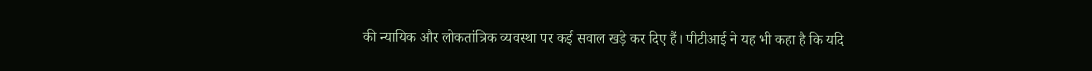की न्यायिक और लोकतांत्रिक व्यवस्था पर कई सवाल खड़े कर दिए हैं। पीटीआई ने यह भी कहा है कि यदि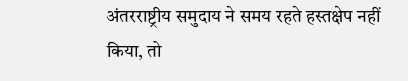अंतरराष्ट्रीय समुदाय ने समय रहते हस्तक्षेप नहीं किया, तो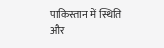पाकिस्तान में स्थिति और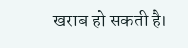खराब हो सकती है।